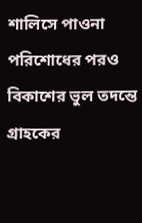শালিসে পাওনা পরিশোধের পরও বিকাশের ভুল তদন্তে গ্রাহকের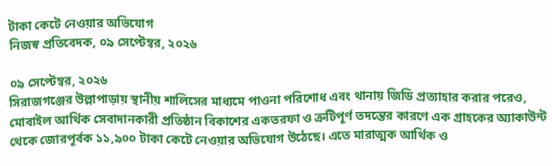টাকা কেটে নেওয়ার অভিযোগ
নিজস্ব প্রতিবেদক, ০৯ সেপ্টেম্বর, ২০২৬

০৯ সেপ্টেম্বর, ২০২৬
সিরাজগঞ্জের উল্লাপাড়ায় স্থানীয় শালিসের মাধ্যমে পাওনা পরিশোধ এবং থানায় জিডি প্রত্যাহার করার পরেও, মোবাইল আর্থিক সেবাদানকারী প্রতিষ্ঠান বিকাশের একতরফা ও ত্রুটিপূর্ণ তদন্তের কারণে এক গ্রাহকের অ্যাকাউন্ট থেকে জোরপূর্বক ১১,৯০০ টাকা কেটে নেওয়ার অভিযোগ উঠেছে। এতে মারাত্মক আর্থিক ও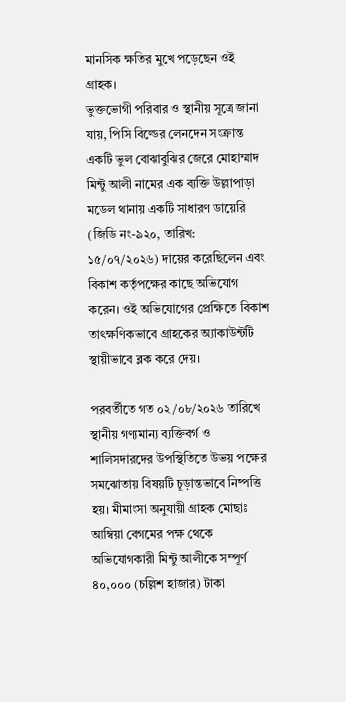মানসিক ক্ষতির মুখে পড়েছেন ওই গ্রাহক।
ভুক্তভোগী পরিবার ও স্থানীয় সূত্রে জানা যায়, পিসি বিল্ডের লেনদেন সংক্রান্ত একটি ভুল বোঝাবুঝির জেরে মোহাম্মাদ মিন্টু আলী নামের এক ব্যক্তি উল্লাপাড়া মডেল থানায় একটি সাধারণ ডায়েরি (জিডি নং-৯২০, তারিখ: ১৫/০৭/২০২৬) দায়ের করেছিলেন এবং বিকাশ কর্তৃপক্ষের কাছে অভিযোগ করেন। ওই অভিযোগের প্রেক্ষিতে বিকাশ তাৎক্ষণিকভাবে গ্রাহকের অ্যাকাউন্টটি স্থায়ীভাবে ব্লক করে দেয়।

পরবর্তীতে গত ০২/০৮/২০২৬ তারিখে স্থানীয় গণ্যমান্য ব্যক্তিবর্গ ও শালিসদারদের উপস্থিতিতে উভয় পক্ষের সমঝোতায় বিষয়টি চূড়ান্তভাবে নিষ্পত্তি হয়। মীমাংসা অনুযায়ী গ্রাহক মোছাঃ আম্বিয়া বেগমের পক্ষ থেকে অভিযোগকারী মিন্টু আলীকে সম্পূর্ণ ৪০,০০০ (চল্লিশ হাজার) টাকা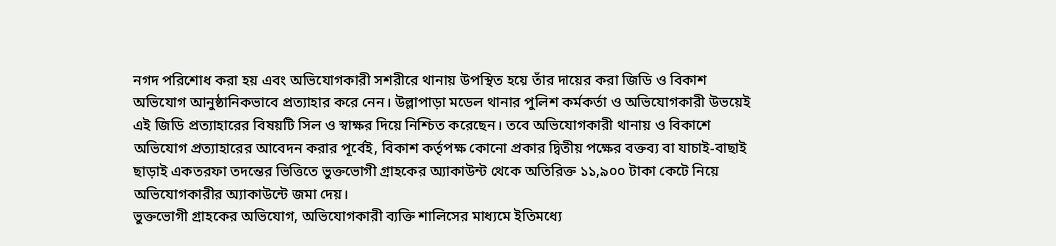নগদ পরিশোধ করা হয় এবং অভিযোগকারী সশরীরে থানায় উপস্থিত হয়ে তাঁর দায়ের করা জিডি ও বিকাশ অভিযোগ আনুষ্ঠানিকভাবে প্রত্যাহার করে নেন। উল্লাপাড়া মডেল থানার পুলিশ কর্মকর্তা ও অভিযোগকারী উভয়েই এই জিডি প্রত্যাহারের বিষয়টি সিল ও স্বাক্ষর দিয়ে নিশ্চিত করেছেন। তবে অভিযোগকারী থানায় ও বিকাশে অভিযোগ প্রত্যাহারের আবেদন করার পূর্বেই, বিকাশ কর্তৃপক্ষ কোনো প্রকার দ্বিতীয় পক্ষের বক্তব্য বা যাচাই-বাছাই ছাড়াই একতরফা তদন্তের ভিত্তিতে ভুক্তভোগী গ্রাহকের অ্যাকাউন্ট থেকে অতিরিক্ত ১১,৯০০ টাকা কেটে নিয়ে অভিযোগকারীর অ্যাকাউন্টে জমা দেয়।
ভুক্তভোগী গ্রাহকের অভিযোগ, অভিযোগকারী ব্যক্তি শালিসের মাধ্যমে ইতিমধ্যে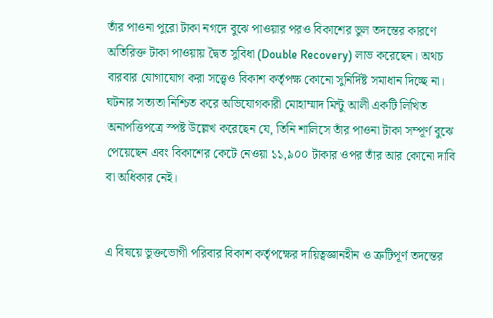তাঁর পাওনা পুরো টাকা নগদে বুঝে পাওয়ার পরও বিকাশের ভুল তদন্তের কারণে অতিরিক্ত টাকা পাওয়ায় দ্বৈত সুবিধা (Double Recovery) লাভ করেছেন। অথচ বারবার যোগাযোগ করা সত্ত্বেও বিকাশ কর্তৃপক্ষ কোনো সুনির্দিষ্ট সমাধান দিচ্ছে না। ঘটনার সত্যতা নিশ্চিত করে অভিযোগকারী মোহাম্মাদ মিন্টু আলী একটি লিখিত অনাপত্তিপত্রে স্পষ্ট উল্লেখ করেছেন যে, তিনি শালিসে তাঁর পাওনা টাকা সম্পূর্ণ বুঝে পেয়েছেন এবং বিকাশের কেটে নেওয়া ১১,৯০০ টাকার ওপর তাঁর আর কোনো দাবি বা অধিকার নেই।


এ বিষয়ে ভুক্তভোগী পরিবার বিকাশ কর্তৃপক্ষের দায়িত্বজ্ঞানহীন ও ত্রুটিপূর্ণ তদন্তের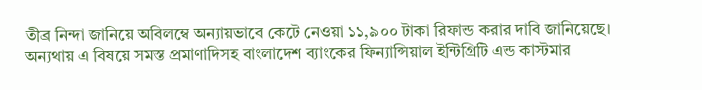তীব্র নিন্দা জানিয়ে অবিলম্বে অন্যায়ভাবে কেটে নেওয়া ১১,৯০০ টাকা রিফান্ড করার দাবি জানিয়েছে। অন্যথায় এ বিষয়ে সমস্ত প্রমাণাদিসহ বাংলাদেশ ব্যাংকের ফিন্যান্সিয়াল ইন্টিগ্রিটি এন্ড কাস্টমার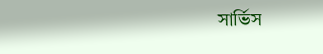সার্ভিস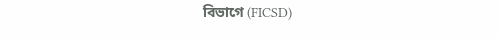বিভাগে (FICSD)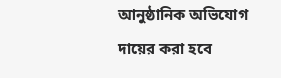আনুষ্ঠানিক অভিযোগ দায়ের করা হবে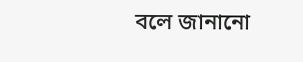বলে জানানো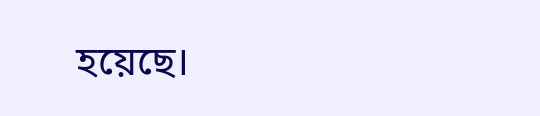হয়েছে।